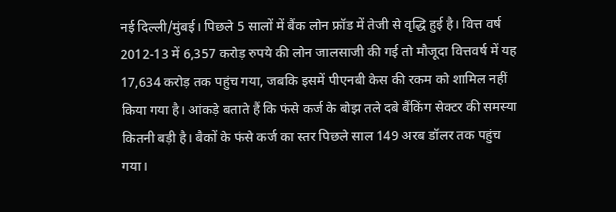नई दिल्ली/मुंबई। पिछले 5 सालों में बैंक लोन फ्रॉड में तेजी से वृद्धि हुई है। वित्त वर्ष 2012-13 में 6,357 करोड़ रुपये की लोन जालसाजी की गई तो मौजूदा वित्तवर्ष में यह 17,634 करोड़ तक पहुंच गया, जबकि इसमें पीएनबी केस की रकम को शामिल नहीं किया गया है। आंकड़े बताते हैं कि फंसे कर्ज के बोझ तले दबे बैंकिंग सेक्टर की समस्या कितनी बड़ी है। बैकों के फंसे कर्ज का स्तर पिछले साल 149 अरब डॉलर तक पहुंच गया।